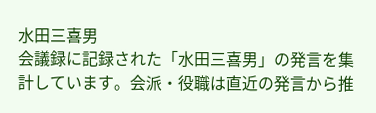水田三喜男
会議録に記録された「水田三喜男」の発言を集計しています。会派・役職は直近の発言から推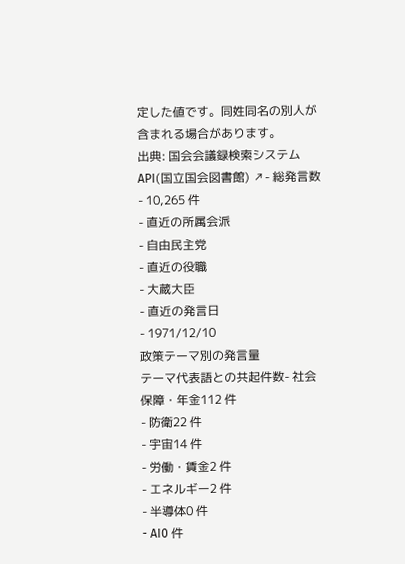定した値です。同姓同名の別人が含まれる場合があります。
出典: 国会会議録検索システム API(国立国会図書館) ↗- 総発言数
- 10,265 件
- 直近の所属会派
- 自由民主党
- 直近の役職
- 大蔵大臣
- 直近の発言日
- 1971/12/10
政策テーマ別の発言量
テーマ代表語との共起件数- 社会保障・年金112 件
- 防衛22 件
- 宇宙14 件
- 労働・賃金2 件
- エネルギー2 件
- 半導体0 件
- AI0 件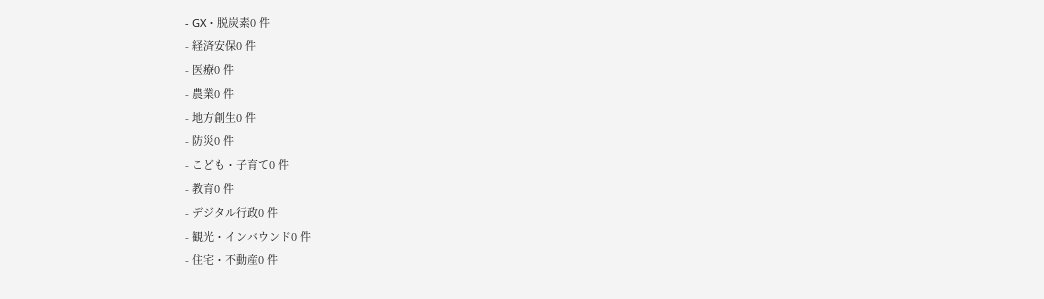- GX・脱炭素0 件
- 経済安保0 件
- 医療0 件
- 農業0 件
- 地方創生0 件
- 防災0 件
- こども・子育て0 件
- 教育0 件
- デジタル行政0 件
- 観光・インバウンド0 件
- 住宅・不動産0 件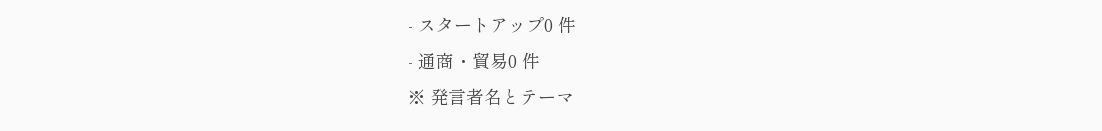- スタートアップ0 件
- 通商・貿易0 件
※ 発言者名とテーマ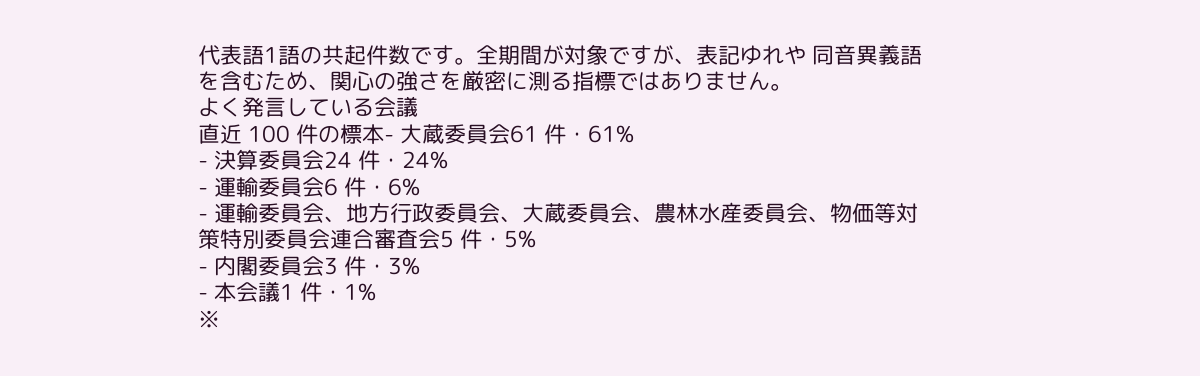代表語1語の共起件数です。全期間が対象ですが、表記ゆれや 同音異義語を含むため、関心の強さを厳密に測る指標ではありません。
よく発言している会議
直近 100 件の標本- 大蔵委員会61 件・61%
- 決算委員会24 件・24%
- 運輸委員会6 件・6%
- 運輸委員会、地方行政委員会、大蔵委員会、農林水産委員会、物価等対策特別委員会連合審査会5 件・5%
- 内閣委員会3 件・3%
- 本会議1 件・1%
※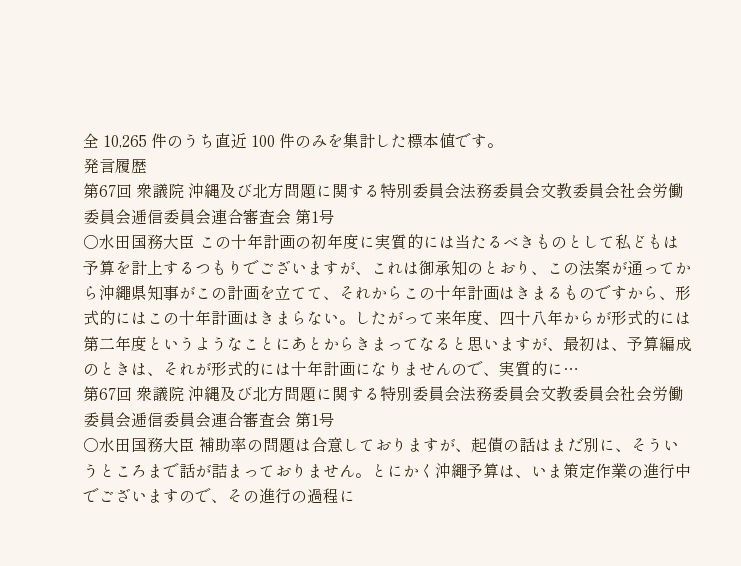全 10,265 件のうち直近 100 件のみを集計した標本値です。
発言履歴
第67回 衆議院 沖縄及び北方問題に関する特別委員会法務委員会文教委員会社会労働委員会逓信委員会連合審査会 第1号
○水田国務大臣 この十年計画の初年度に実質的には当たるべきものとして私どもは予算を計上するつもりでございますが、これは御承知のとおり、この法案が通ってから沖繩県知事がこの計画を立てて、それからこの十年計画はきまるものですから、形式的にはこの十年計画はきまらない。したがって来年度、四十八年からが形式的には第二年度というようなことにあとからきまってなると思いますが、最初は、予算編成のときは、それが形式的には十年計画になりませんので、実質的に…
第67回 衆議院 沖縄及び北方問題に関する特別委員会法務委員会文教委員会社会労働委員会逓信委員会連合審査会 第1号
○水田国務大臣 補助率の問題は合意しておりますが、起債の話はまだ別に、そういうところまで話が詰まっておりません。とにかく沖繩予算は、いま策定作業の進行中でございますので、その進行の過程に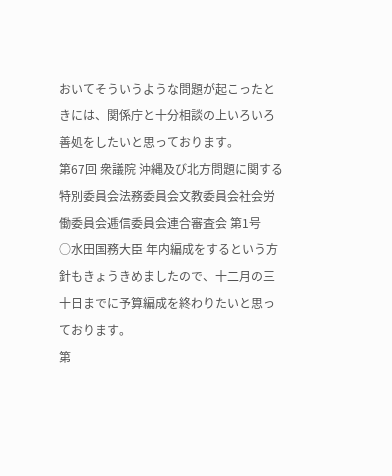おいてそういうような問題が起こったときには、関係庁と十分相談の上いろいろ善処をしたいと思っております。
第67回 衆議院 沖縄及び北方問題に関する特別委員会法務委員会文教委員会社会労働委員会逓信委員会連合審査会 第1号
○水田国務大臣 年内編成をするという方針もきょうきめましたので、十二月の三十日までに予算編成を終わりたいと思っております。
第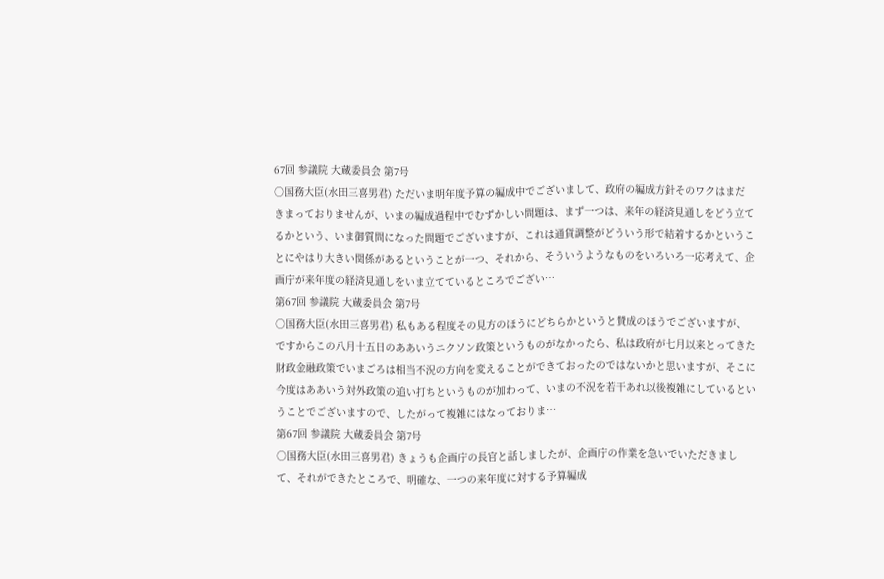67回 参議院 大蔵委員会 第7号
○国務大臣(水田三喜男君) ただいま明年度予算の編成中でございまして、政府の編成方針そのワクはまだきまっておりませんが、いまの編成過程中でむずかしい問題は、まず一つは、来年の経済見通しをどう立てるかという、いま御質問になった問題でございますが、これは通貨調整がどういう形で結着するかということにやはり大きい関係があるということが一つ、それから、そういうようなものをいろいろ一応考えて、企画庁が来年度の経済見通しをいま立てているところでござい…
第67回 参議院 大蔵委員会 第7号
○国務大臣(水田三喜男君) 私もある程度その見方のほうにどちらかというと賛成のほうでございますが、ですからこの八月十五日のああいうニクソン政策というものがなかったら、私は政府が七月以来とってきた財政金融政策でいまごろは相当不況の方向を変えることができておったのではないかと思いますが、そこに今度はああいう対外政策の追い打ちというものが加わって、いまの不況を若干あれ以後複雑にしているということでございますので、したがって複雑にはなっておりま…
第67回 参議院 大蔵委員会 第7号
○国務大臣(水田三喜男君) きょうも企画庁の長官と話しましたが、企画庁の作業を急いでいただきまして、それができたところで、明確な、一つの来年度に対する予算編成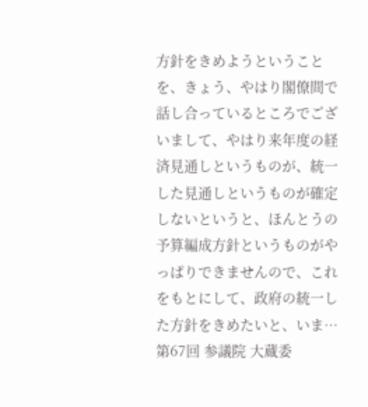方針をきめようということを、きょう、やはり閣僚間で話し合っているところでございまして、やはり来年度の経済見通しというものが、統一した見通しというものが確定しないというと、ほんとうの予算編成方針というものがやっぱりできませんので、これをもとにして、政府の統一した方針をきめたいと、いま…
第67回 参議院 大蔵委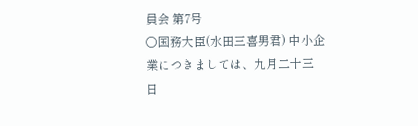員会 第7号
○国務大臣(水田三喜男君) 中小企業につきましては、九月二十三日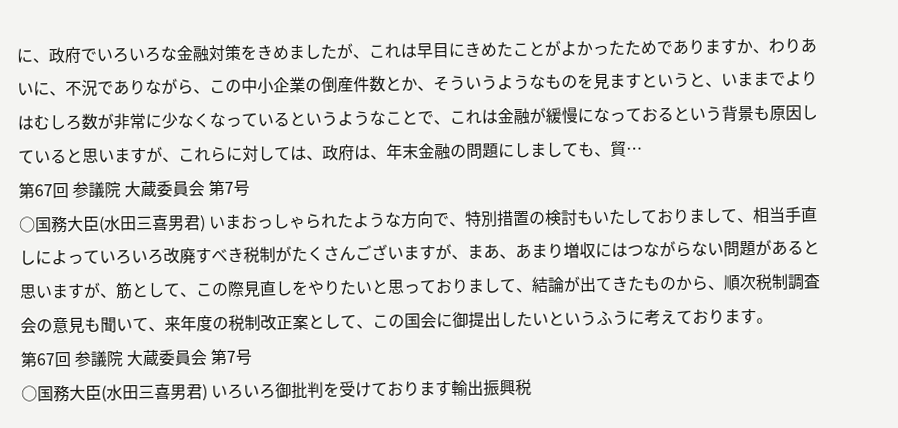に、政府でいろいろな金融対策をきめましたが、これは早目にきめたことがよかったためでありますか、わりあいに、不況でありながら、この中小企業の倒産件数とか、そういうようなものを見ますというと、いままでよりはむしろ数が非常に少なくなっているというようなことで、これは金融が緩慢になっておるという背景も原因していると思いますが、これらに対しては、政府は、年末金融の問題にしましても、貿…
第67回 参議院 大蔵委員会 第7号
○国務大臣(水田三喜男君) いまおっしゃられたような方向で、特別措置の検討もいたしておりまして、相当手直しによっていろいろ改廃すべき税制がたくさんございますが、まあ、あまり増収にはつながらない問題があると思いますが、筋として、この際見直しをやりたいと思っておりまして、結論が出てきたものから、順次税制調査会の意見も聞いて、来年度の税制改正案として、この国会に御提出したいというふうに考えております。
第67回 参議院 大蔵委員会 第7号
○国務大臣(水田三喜男君) いろいろ御批判を受けております輸出振興税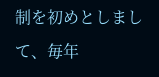制を初めとしまして、毎年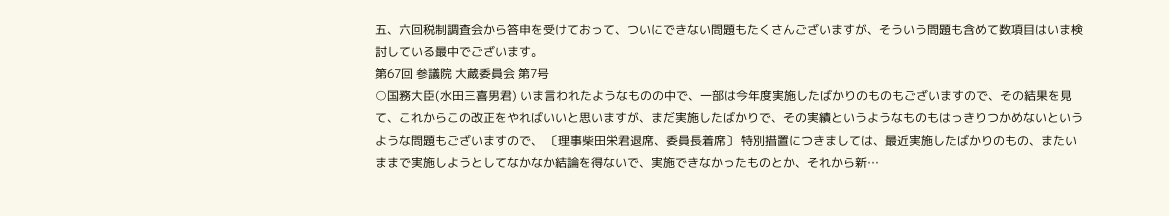五、六回税制調査会から答申を受けておって、ついにできない問題もたくさんございますが、そういう問題も含めて数項目はいま検討している最中でございます。
第67回 参議院 大蔵委員会 第7号
○国務大臣(水田三喜男君) いま言われたようなものの中で、一部は今年度実施したばかりのものもございますので、その結果を見て、これからこの改正をやればいいと思いますが、まだ実施したばかりで、その実績というようなものもはっきりつかめないというような問題もございますので、 〔理事柴田栄君退席、委員長着席〕 特別措置につきましては、最近実施したばかりのもの、またいままで実施しようとしてなかなか結論を得ないで、実施できなかったものとか、それから新…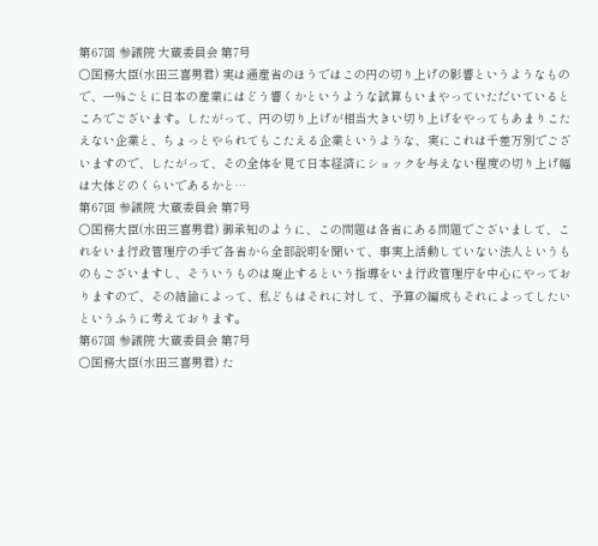第67回 参議院 大蔵委員会 第7号
○国務大臣(水田三喜男君) 実は通産省のほうではこの円の切り上げの影響というようなもので、一%ごとに日本の産業にはどう響くかというような試算もいまやっていただいているところでございます。したがって、円の切り上げが相当大きい切り上げをやってもあまりこたえない企業と、ちょっとやられてもこたえる企業というような、実にこれは千差万別でございますので、したがって、その全体を見て日本経済にショックを与えない程度の切り上げ幅は大体どのくらいであるかと…
第67回 参議院 大蔵委員会 第7号
○国務大臣(水田三喜男君) 御承知のように、この問題は各省にある問題でございまして、これをいま行政管理庁の手で各省から全部説明を聞いて、事実上活動していない法人というものもございますし、そういうものは廃止するという指導をいま行政管理庁を中心にやっておりますので、その結論によって、私どもはそれに対して、予算の編成もそれによってしたいというふうに考えております。
第67回 参議院 大蔵委員会 第7号
○国務大臣(水田三喜男君) た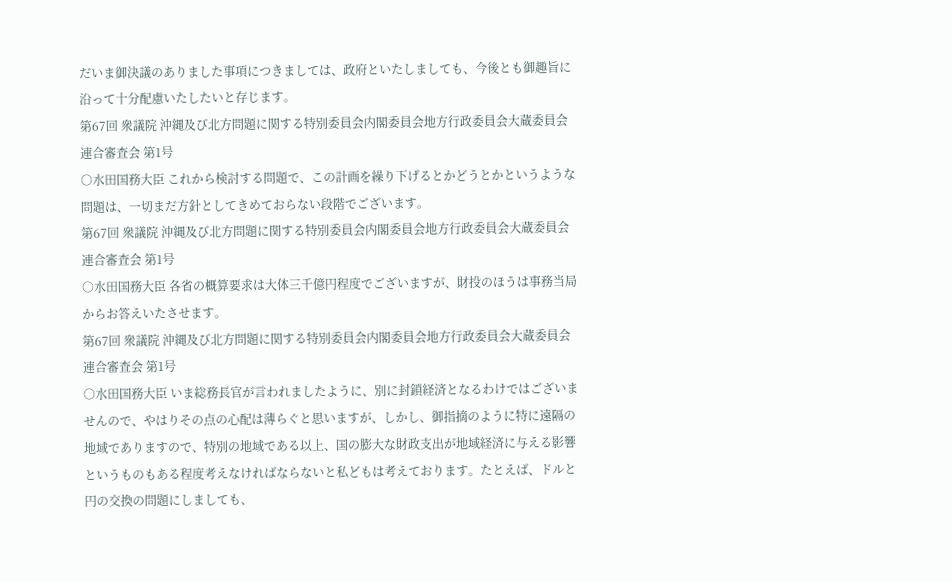だいま御決議のありました事項につきましては、政府といたしましても、今後とも御趣旨に沿って十分配慮いたしたいと存じます。
第67回 衆議院 沖縄及び北方問題に関する特別委員会内閣委員会地方行政委員会大蔵委員会連合審査会 第1号
○水田国務大臣 これから検討する問題で、この計画を繰り下げるとかどうとかというような問題は、一切まだ方針としてきめておらない段階でございます。
第67回 衆議院 沖縄及び北方問題に関する特別委員会内閣委員会地方行政委員会大蔵委員会連合審査会 第1号
○水田国務大臣 各省の概算要求は大体三千億円程度でございますが、財投のほうは事務当局からお答えいたさせます。
第67回 衆議院 沖縄及び北方問題に関する特別委員会内閣委員会地方行政委員会大蔵委員会連合審査会 第1号
○水田国務大臣 いま総務長官が言われましたように、別に封鎖経済となるわけではございませんので、やはりその点の心配は薄らぐと思いますが、しかし、御指摘のように特に遠隔の地域でありますので、特別の地域である以上、国の膨大な財政支出が地域経済に与える影響というものもある程度考えなければならないと私どもは考えております。たとえば、ドルと円の交換の問題にしましても、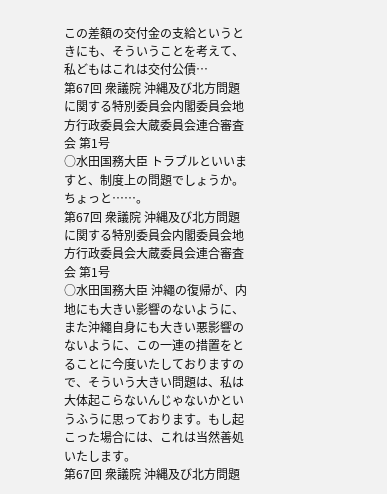この差額の交付金の支給というときにも、そういうことを考えて、私どもはこれは交付公債…
第67回 衆議院 沖縄及び北方問題に関する特別委員会内閣委員会地方行政委員会大蔵委員会連合審査会 第1号
○水田国務大臣 トラブルといいますと、制度上の問題でしょうか。ちょっと……。
第67回 衆議院 沖縄及び北方問題に関する特別委員会内閣委員会地方行政委員会大蔵委員会連合審査会 第1号
○水田国務大臣 沖繩の復帰が、内地にも大きい影響のないように、また沖繩自身にも大きい悪影響のないように、この一連の措置をとることに今度いたしておりますので、そういう大きい問題は、私は大体起こらないんじゃないかというふうに思っております。もし起こった場合には、これは当然善処いたします。
第67回 衆議院 沖縄及び北方問題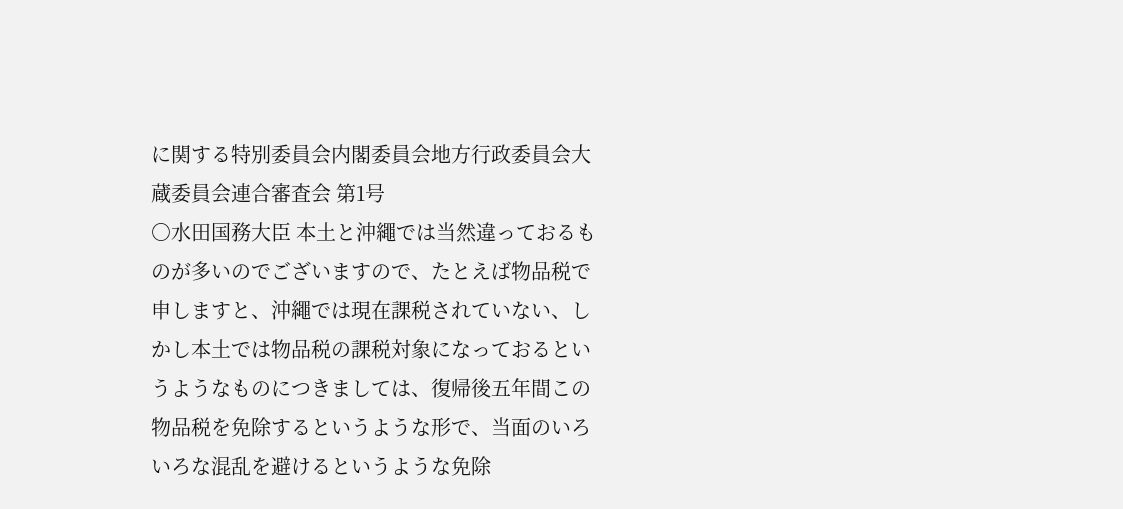に関する特別委員会内閣委員会地方行政委員会大蔵委員会連合審査会 第1号
○水田国務大臣 本土と沖繩では当然違っておるものが多いのでございますので、たとえば物品税で申しますと、沖繩では現在課税されていない、しかし本土では物品税の課税対象になっておるというようなものにつきましては、復帰後五年間この物品税を免除するというような形で、当面のいろいろな混乱を避けるというような免除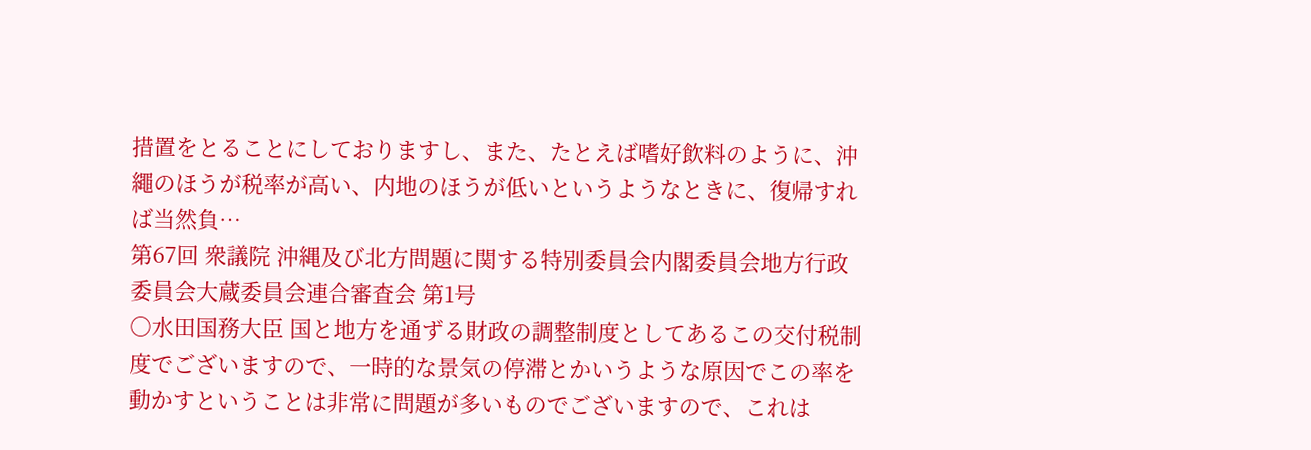措置をとることにしておりますし、また、たとえば嗜好飲料のように、沖繩のほうが税率が高い、内地のほうが低いというようなときに、復帰すれば当然負…
第67回 衆議院 沖縄及び北方問題に関する特別委員会内閣委員会地方行政委員会大蔵委員会連合審査会 第1号
○水田国務大臣 国と地方を通ずる財政の調整制度としてあるこの交付税制度でございますので、一時的な景気の停滞とかいうような原因でこの率を動かすということは非常に問題が多いものでございますので、これは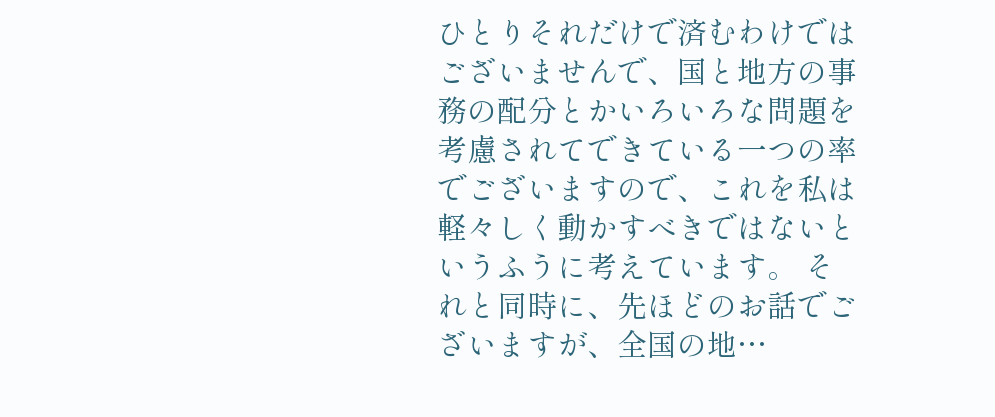ひとりそれだけで済むわけではございませんで、国と地方の事務の配分とかいろいろな問題を考慮されてできている一つの率でございますので、これを私は軽々しく動かすべきではないというふうに考えています。 それと同時に、先ほどのお話でございますが、全国の地…